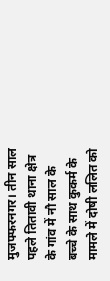मुजफ्फरनगर। तीन साल पहले तितावी थाना क्षेत्र के गांव में नौ साल के बच्चे के साथ कुकर्म के मामले में दोषी ललित को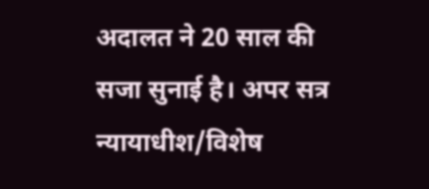अदालत ने 20 साल की सजा सुनाई है। अपर सत्र न्यायाधीश/विशेष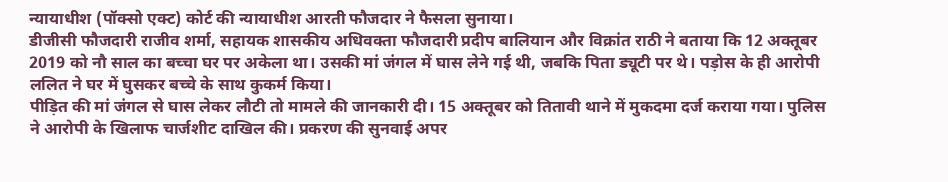न्यायाधीश (पॉक्सो एक्ट) कोर्ट की न्यायाधीश आरती फौजदार ने फैसला सुनाया।
डीजीसी फौजदारी राजीव शर्मा, सहायक शासकीय अधिवक्ता फौजदारी प्रदीप बालियान और विक्रांत राठी ने बताया कि 12 अक्तूबर 2019 को नौ साल का बच्चा घर पर अकेला था। उसकी मां जंगल में घास लेने गई थी, जबकि पिता ड्यूटी पर थे। पड़ोस के ही आरोपी ललित ने घर में घुसकर बच्चे के साथ कुकर्म किया।
पीड़ित की मां जंगल से घास लेकर लौटी तो मामले की जानकारी दी। 15 अक्तूबर को तितावी थाने में मुकदमा दर्ज कराया गया। पुलिस ने आरोपी के खिलाफ चार्जशीट दाखिल की। प्रकरण की सुनवाई अपर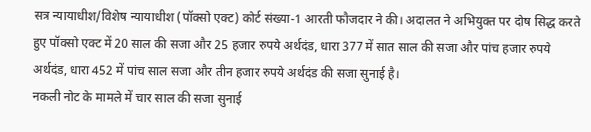सत्र न्यायाधीश/विशेष न्यायाधीश (पॉक्सो एक्ट) कोर्ट संख्या-1 आरती फौजदार ने की। अदालत ने अभियुक्त पर दोष सिद्ध करते हुए पॉक्सो एक्ट में 20 साल की सजा और 25 हजार रुपये अर्थदंड, धारा 377 में सात साल की सजा और पांच हजार रुपये अर्थदंड, धारा 452 में पांच साल सजा और तीन हजार रुपये अर्थदंड की सजा सुनाई है।
नकली नोट के मामले में चार साल की सजा सुनाई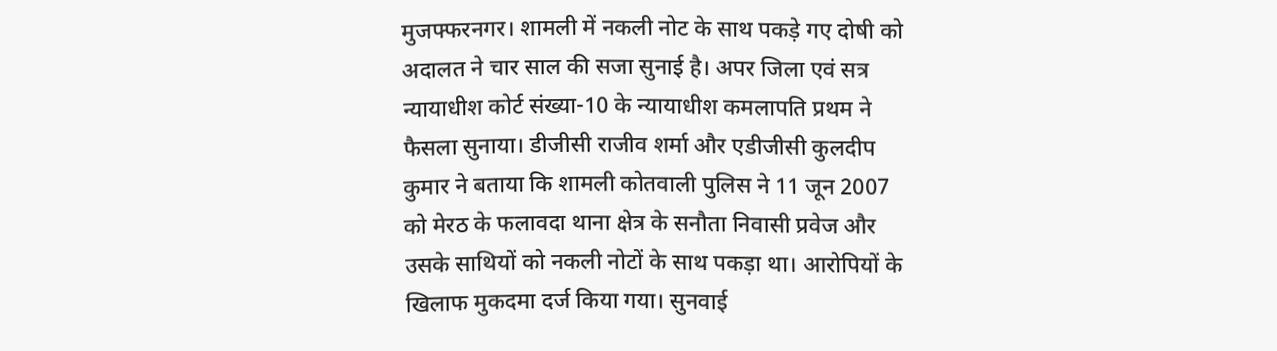मुजफ्फरनगर। शामली में नकली नोट के साथ पकड़े गए दोषी को अदालत ने चार साल की सजा सुनाई है। अपर जिला एवं सत्र न्यायाधीश कोर्ट संख्या-10 के न्यायाधीश कमलापति प्रथम ने फैसला सुनाया। डीजीसी राजीव शर्मा और एडीजीसी कुलदीप कुमार ने बताया कि शामली कोतवाली पुलिस ने 11 जून 2007 को मेरठ के फलावदा थाना क्षेत्र के सनौता निवासी प्रवेज और उसके साथियों को नकली नोटों के साथ पकड़ा था। आरोपियों के खिलाफ मुकदमा दर्ज किया गया। सुनवाई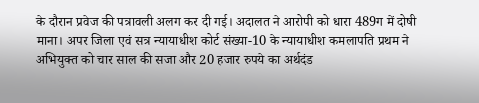के दौरान प्रवेज की पत्रावली अलग कर दी गई। अदालत ने आरोपी को धारा 489ग में दोषी माना। अपर जिला एवं सत्र न्यायाधीश कोर्ट संख्या-10 के न्यायाधीश कमलापति प्रथम ने अभियुक्त को चार साल की सजा और 20 हजार रुपये का अर्थदंड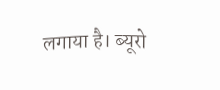लगाया है। ब्यूरो